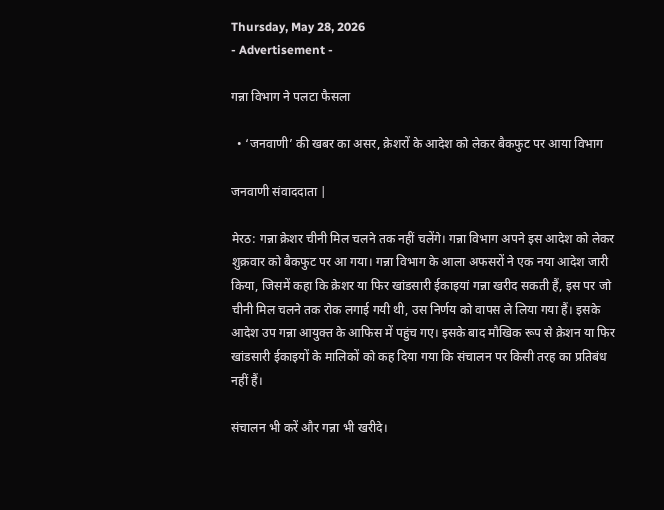Thursday, May 28, 2026
- Advertisement -

गन्ना विभाग ने पलटा फैसला

  • ‘जनवाणी’ की खबर का असर, क्रेशरों के आदेश को लेकर बैकफुट पर आया विभाग

जनवाणी संवाददाता |

मेरठ: गन्ना क्रेशर चीनी मिल चलने तक नहीं चलेंगे। गन्ना विभाग अपने इस आदेश को लेकर शुक्रवार को बैकफुट पर आ गया। गन्ना विभाग के आला अफसरों ने एक नया आदेश जारी किया, जिसमें कहा कि क्रेशर या फिर खांडसारी ईकाइयां गन्ना खरीद सकती हैं, इस पर जो चीनी मिल चलने तक रोक लगाई गयी थी, उस निर्णय को वापस ले लिया गया हैं। इसके आदेश उप गन्ना आयुक्त के आफिस में पहुंच गए। इसके बाद मौखिक रूप से क्रेशन या फिर खांडसारी ईकाइयों के मालिकों को कह दिया गया कि संचालन पर किसी तरह का प्रतिबंध नहीं हैं।

संचालन भी करें और गन्ना भी खरीदे।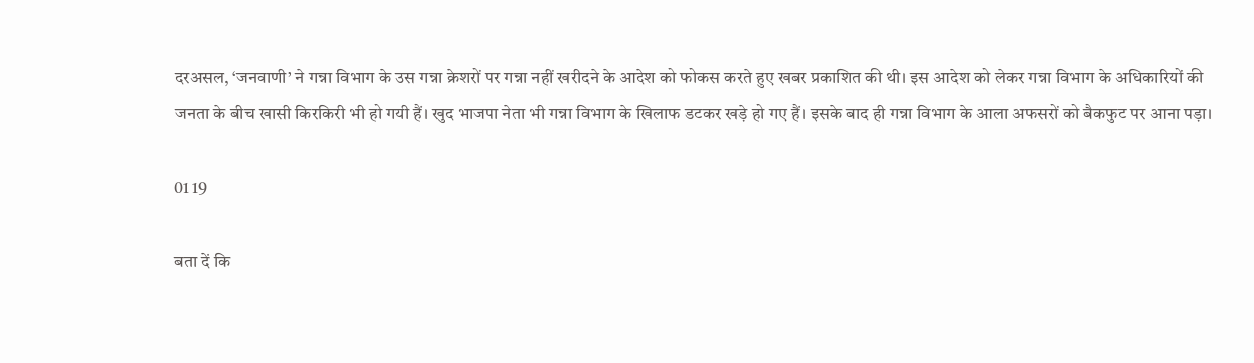दरअसल, ‘जनवाणी’ ने गन्ना विभाग के उस गन्ना क्रेशरों पर गन्ना नहीं खरीदने के आदेश को फोकस करते हुए खबर प्रकाशित की थी। इस आदेश को लेकर गन्ना विभाग के अधिकारियों की जनता के बीच खासी किरकिरी भी हो गयी हैं। खुद भाजपा नेता भी गन्ना विभाग के खिलाफ डटकर खड़े हो गए हैं। इसके बाद ही गन्ना विभाग के आला अफसरों को बैकफुट पर आना पड़ा।

01 19

बता दें कि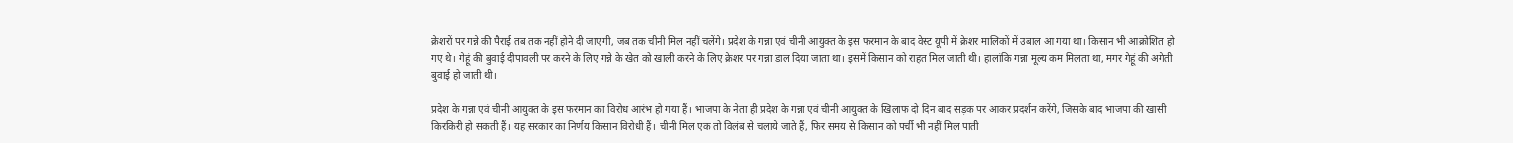क्रेशरों पर गन्ने की पैराई तब तक नहीं होने दी जाएगी, जब तक चीनी मिल नहीं चलेंगे। प्रदेश के गन्ना एवं चीनी आयुक्त के इस फरमान के बाद वेस्ट यूपी में क्रेशर मालिकों में उबाल आ गया था। किसान भी आक्रोशित हो गए थे। गेहूं की बुवाई दीपावली पर करने के लिए गन्ने के खेत को खाली करने के लिए क्रेशर पर गन्ना डाल दिया जाता था। इसमें किसान को राहत मिल जाती थी। हालांकि गन्ना मूल्य कम मिलता था, मगर गेहूं की अगेती बुवाई हो जाती थी।

प्रदेश के गन्ना एवं चीनी आयुक्त के इस फरमान का विरोध आरंभ हो गया हैं। भाजपा के नेता ही प्रदेश के गन्ना एवं चीनी आयुक्त के खिलाफ दो दिन बाद सड़क पर आकर प्रदर्शन करेंगे, जिसके बाद भाजपा की खासी किरकिरी हो सकती हैं। यह सरकार का निर्णय किसान विरोधी हैं। चीनी मिल एक तो विलंब से चलाये जाते हैं, फिर समय से किसान को पर्ची भी नहीं मिल पाती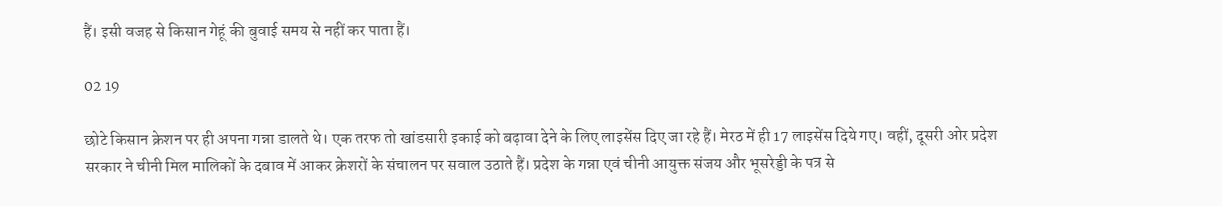हैं। इसी वजह से किसान गेहूं की बुवाई समय से नहीं कर पाता हैं।

02 19

छोटे किसान क्रेशन पर ही अपना गन्ना डालते थे। एक तरफ तो खांडसारी इकाई को बढ़ावा देने के लिए लाइसेंस दिए जा रहे हैं। मेरठ में ही 17 लाइसेंस दिये गए। वहीं, दूसरी ओर प्रदेश सरकार ने चीनी मिल मालिकों के दबाव में आकर क्रेशरों के संचालन पर सवाल उठाते हैं। प्रदेश के गन्ना एवं चीनी आयुक्त संजय और भूसरेड्डी के पत्र से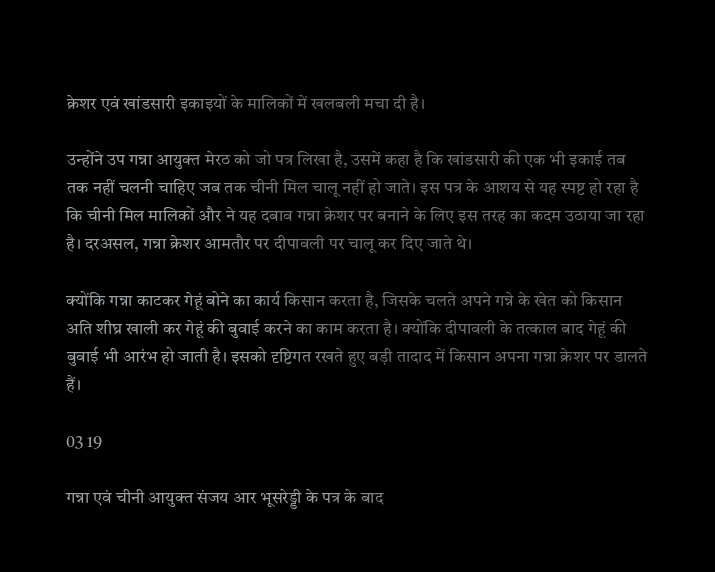क्रेशर एवं खांडसारी इकाइयों के मालिकों में खलबली मचा दी है।

उन्होंने उप गन्ना आयुक्त मेरठ को जो पत्र लिखा है, उसमें कहा है कि खांडसारी की एक भी इकाई तब तक नहीं चलनी चाहिए जब तक चीनी मिल चालू नहीं हो जाते। इस पत्र के आशय से यह स्पष्ट हो रहा है कि चीनी मिल मालिकों और ने यह दबाव गन्ना क्रेशर पर बनाने के लिए इस तरह का कदम उठाया जा रहा है। दरअसल, गन्ना क्रेशर आमतौर पर दीपावली पर चालू कर दिए जाते थे।

क्योंकि गन्ना काटकर गेहूं बोने का कार्य किसान करता है, जिसके चलते अपने गन्ने के खेत को किसान अति शीघ्र खाली कर गेहूं की बुवाई करने का काम करता है। क्योंकि दीपावली के तत्काल बाद गेहूं की बुवाई भी आरंभ हो जाती है। इसको दृष्टिगत रखते हुए बड़ी तादाद में किसान अपना गन्ना क्रेशर पर डालते हैं।

03 19

गन्ना एवं चीनी आयुक्त संजय आर भूसरेड्डी के पत्र के बाद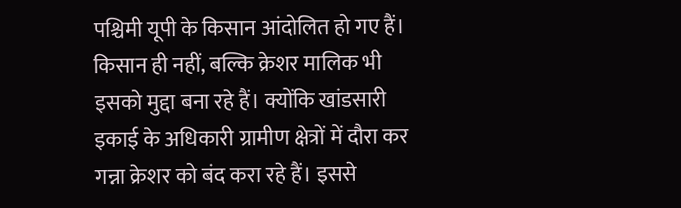पश्चिमी यूपी के किसान आंदोलित हो गए हैं। किसान ही नहीं, बल्कि क्रेशर मालिक भी इसको मुद्दा बना रहे हैं। क्योंकि खांडसारी इकाई के अधिकारी ग्रामीण क्षेत्रों में दौरा कर गन्ना क्रेशर को बंद करा रहे हैं। इससे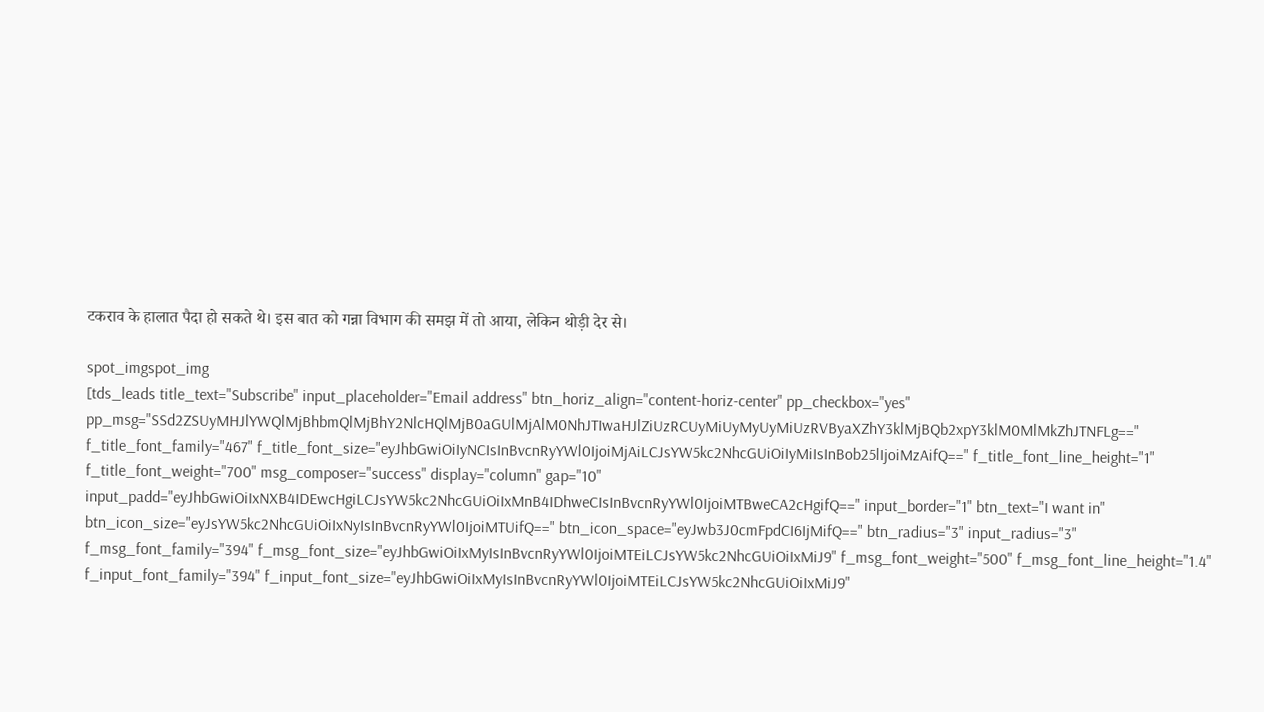टकराव के हालात पैदा हो सकते थे। इस बात को गन्ना विभाग की समझ में तो आया, लेकिन थोड़ी देर से।

spot_imgspot_img
[tds_leads title_text="Subscribe" input_placeholder="Email address" btn_horiz_align="content-horiz-center" pp_checkbox="yes" pp_msg="SSd2ZSUyMHJlYWQlMjBhbmQlMjBhY2NlcHQlMjB0aGUlMjAlM0NhJTIwaHJlZiUzRCUyMiUyMyUyMiUzRVByaXZhY3klMjBQb2xpY3klM0MlMkZhJTNFLg==" f_title_font_family="467" f_title_font_size="eyJhbGwiOiIyNCIsInBvcnRyYWl0IjoiMjAiLCJsYW5kc2NhcGUiOiIyMiIsInBob25lIjoiMzAifQ==" f_title_font_line_height="1" f_title_font_weight="700" msg_composer="success" display="column" gap="10" input_padd="eyJhbGwiOiIxNXB4IDEwcHgiLCJsYW5kc2NhcGUiOiIxMnB4IDhweCIsInBvcnRyYWl0IjoiMTBweCA2cHgifQ==" input_border="1" btn_text="I want in" btn_icon_size="eyJsYW5kc2NhcGUiOiIxNyIsInBvcnRyYWl0IjoiMTUifQ==" btn_icon_space="eyJwb3J0cmFpdCI6IjMifQ==" btn_radius="3" input_radius="3" f_msg_font_family="394" f_msg_font_size="eyJhbGwiOiIxMyIsInBvcnRyYWl0IjoiMTEiLCJsYW5kc2NhcGUiOiIxMiJ9" f_msg_font_weight="500" f_msg_font_line_height="1.4" f_input_font_family="394" f_input_font_size="eyJhbGwiOiIxMyIsInBvcnRyYWl0IjoiMTEiLCJsYW5kc2NhcGUiOiIxMiJ9"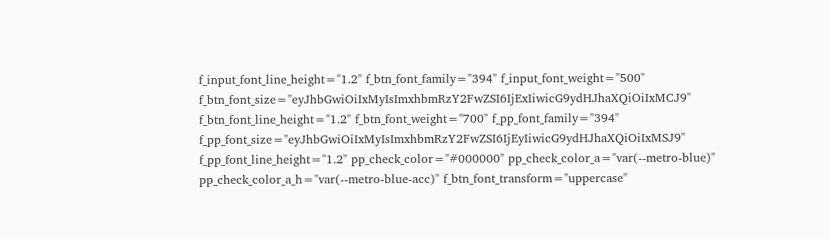f_input_font_line_height="1.2" f_btn_font_family="394" f_input_font_weight="500" f_btn_font_size="eyJhbGwiOiIxMyIsImxhbmRzY2FwZSI6IjExIiwicG9ydHJhaXQiOiIxMCJ9" f_btn_font_line_height="1.2" f_btn_font_weight="700" f_pp_font_family="394" f_pp_font_size="eyJhbGwiOiIxMyIsImxhbmRzY2FwZSI6IjEyIiwicG9ydHJhaXQiOiIxMSJ9" f_pp_font_line_height="1.2" pp_check_color="#000000" pp_check_color_a="var(--metro-blue)" pp_check_color_a_h="var(--metro-blue-acc)" f_btn_font_transform="uppercase"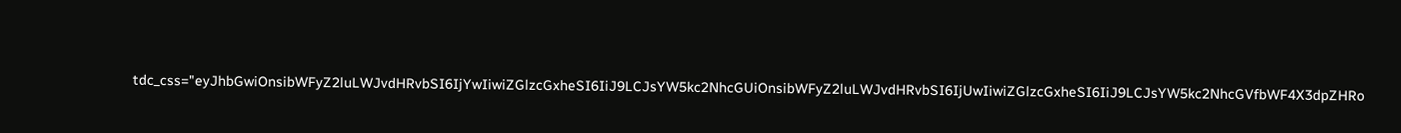tdc_css="eyJhbGwiOnsibWFyZ2luLWJvdHRvbSI6IjYwIiwiZGlzcGxheSI6IiJ9LCJsYW5kc2NhcGUiOnsibWFyZ2luLWJvdHRvbSI6IjUwIiwiZGlzcGxheSI6IiJ9LCJsYW5kc2NhcGVfbWF4X3dpZHRo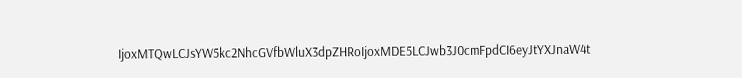IjoxMTQwLCJsYW5kc2NhcGVfbWluX3dpZHRoIjoxMDE5LCJwb3J0cmFpdCI6eyJtYXJnaW4t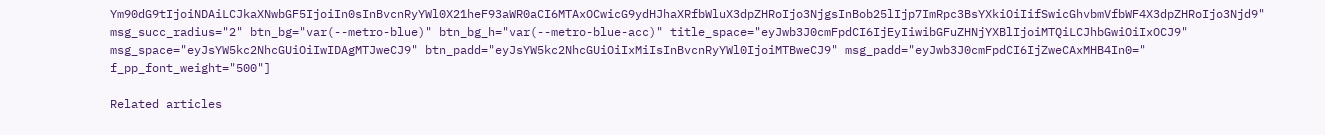Ym90dG9tIjoiNDAiLCJkaXNwbGF5IjoiIn0sInBvcnRyYWl0X21heF93aWR0aCI6MTAxOCwicG9ydHJhaXRfbWluX3dpZHRoIjo3NjgsInBob25lIjp7ImRpc3BsYXkiOiIifSwicGhvbmVfbWF4X3dpZHRoIjo3Njd9" msg_succ_radius="2" btn_bg="var(--metro-blue)" btn_bg_h="var(--metro-blue-acc)" title_space="eyJwb3J0cmFpdCI6IjEyIiwibGFuZHNjYXBlIjoiMTQiLCJhbGwiOiIxOCJ9" msg_space="eyJsYW5kc2NhcGUiOiIwIDAgMTJweCJ9" btn_padd="eyJsYW5kc2NhcGUiOiIxMiIsInBvcnRyYWl0IjoiMTBweCJ9" msg_padd="eyJwb3J0cmFpdCI6IjZweCAxMHB4In0=" f_pp_font_weight="500"]

Related articles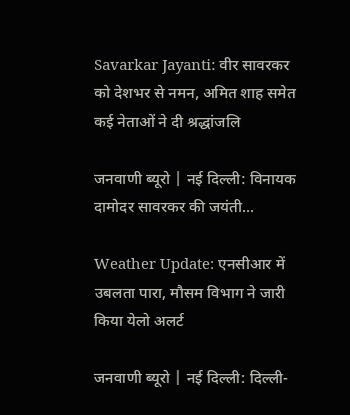Savarkar Jayanti: वीर सावरकर को देशभर से नमन, अमित शाह समेत कई नेताओं ने दी श्रद्धांजलि

जनवाणी ब्यूरो | नई दिल्ली: विनायक दामोदर सावरकर की जयंती...

Weather Update: एनसीआर में उबलता पारा, मौसम विभाग ने जारी किया येलो अलर्ट

जनवाणी ब्यूरो | नई दिल्ली: दिल्ली-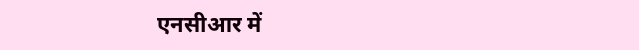एनसीआर में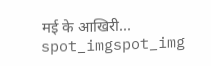मई के आखिरी...
spot_imgspot_img